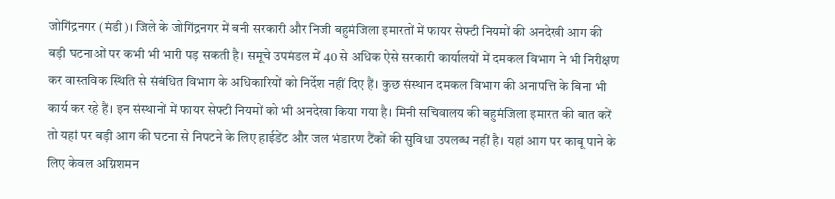जोगिंद्रनगर (मंडी)। जिले के जोगिंद्रनगर में बनी सरकारी और निजी बहुमंजिला इमारतों में फायर सेफ्टी नियमों की अनदेखी आग की बड़ी घटनाओं पर कभी भी भारी पड़ सकती है। समूचे उपमंडल में 40 से अधिक ऐसे सरकारी कार्यालयों में दमकल विभाग ने भी निरीक्षण कर वास्तविक स्थिति से संबंधित विभाग के अधिकारियों को निर्देश नहीं दिए हैं। कुछ संस्थान दमकल विभाग की अनापत्ति के बिना भी कार्य कर रहे हैं। इन संस्थानों में फायर सेफ्टी नियमों को भी अनदेखा किया गया है। मिनी सचिवालय की बहुमंजिला इमारत की बात करें तो यहां पर बड़ी आग की घटना से निपटने के लिए हाईडेंट और जल भंडारण टैंकों की सुविधा उपलब्ध नहीं है। यहां आग पर काबू पाने के लिए केवल अग्निशमन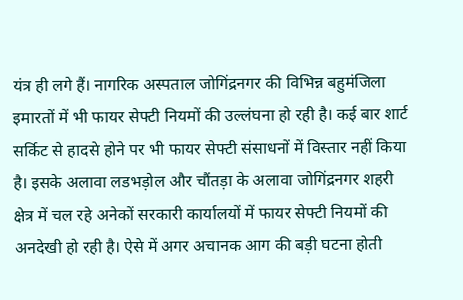यंत्र ही लगे हैं। नागरिक अस्पताल जोगिंद्रनगर की विभिन्न बहुमंजिला इमारतों में भी फायर सेफ्टी नियमों की उल्लंघना हो रही है। कई बार शार्ट सर्किट से हादसे होने पर भी फायर सेफ्टी संसाधनों में विस्तार नहीं किया है। इसके अलावा लडभड़ोल और चौंतड़ा के अलावा जोगिंद्रनगर शहरी क्षेत्र में चल रहे अनेकों सरकारी कार्यालयों में फायर सेफ्टी नियमों की अनदेखी हो रही है। ऐसे में अगर अचानक आग की बड़ी घटना होती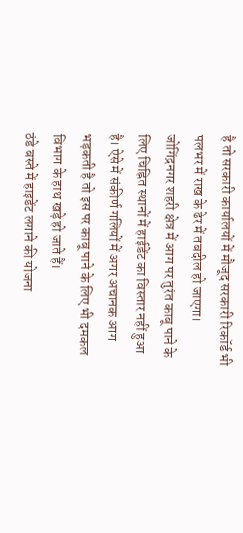है तो सरकारी कार्यालयों में मौजूद सरकारी रिकॉर्ड भी पलभर में राख के ढेर में तबदील हो जाएगा। जोगिंद्रनगर शहरी क्षेत्र में आग पर तुरंत काबू पाने के लिए चिह्नित स्थानों में हाईडेंट का विस्तार नहीं हुआ है। ऐसे में संकीर्ण गलियों में अगर अचानक आग भड़कती है तो इस पर काबू पाने के लिए भी दमकल विभाग के हाथ खड़े हो जाते हैं।
ठंडे बस्ते में हाइडेंट लगाने की योजना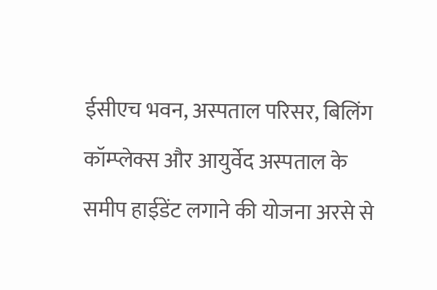ईसीएच भवन, अस्पताल परिसर, बिलिंग कॉम्प्लेक्स और आयुर्वेद अस्पताल के समीप हाईडेंट लगाने की योजना अरसे से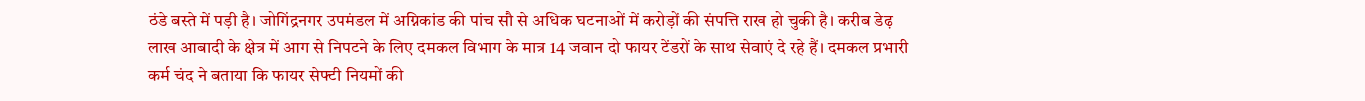ठंडे बस्ते में पड़ी है। जोगिंद्रनगर उपमंडल में अग्निकांड की पांच सौ से अधिक घटनाओं में करोड़ों की संपत्ति राख हो चुकी है। करीब डेढ़ लाख आबादी के क्षेत्र में आग से निपटने के लिए दमकल विभाग के मात्र 14 जवान दो फायर टेंडरों के साथ सेवाएं दे रहे हैं। दमकल प्रभारी कर्म चंद ने बताया कि फायर सेफ्टी नियमों की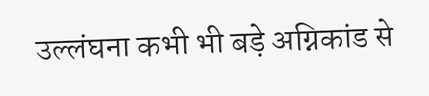उल्लंघना कभी भी बड़े अग्निकांड से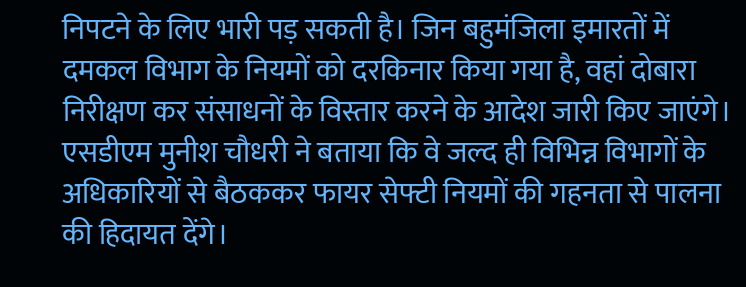निपटने के लिए भारी पड़ सकती है। जिन बहुमंजिला इमारतों में दमकल विभाग के नियमों को दरकिनार किया गया है, वहां दोबारा निरीक्षण कर संसाधनों के विस्तार करने के आदेश जारी किए जाएंगे। एसडीएम मुनीश चौधरी ने बताया कि वे जल्द ही विभिन्न विभागों के अधिकारियों से बैठककर फायर सेफ्टी नियमों की गहनता से पालना की हिदायत देंगे।